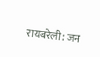रायबरेली: जन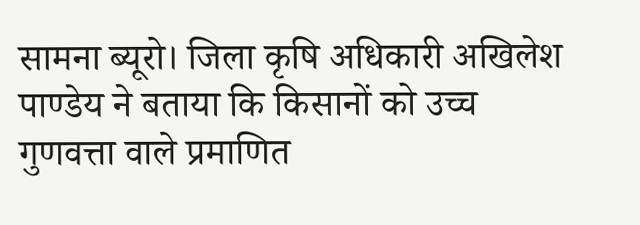सामना ब्यूरो। जिला कृषि अधिकारी अखिलेश पाण्डेय ने बताया कि किसानों को उच्च गुणवत्ता वाले प्रमाणित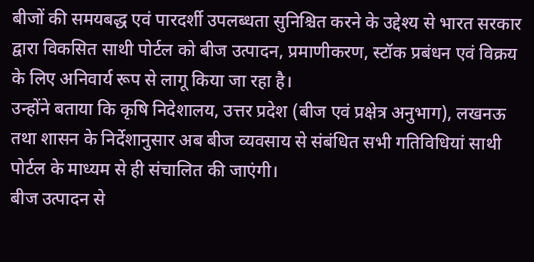बीजों की समयबद्ध एवं पारदर्शी उपलब्धता सुनिश्चित करने के उद्देश्य से भारत सरकार द्वारा विकसित साथी पोर्टल को बीज उत्पादन, प्रमाणीकरण, स्टॉक प्रबंधन एवं विक्रय के लिए अनिवार्य रूप से लागू किया जा रहा है।
उन्होंने बताया कि कृषि निदेशालय, उत्तर प्रदेश (बीज एवं प्रक्षेत्र अनुभाग), लखनऊ तथा शासन के निर्देशानुसार अब बीज व्यवसाय से संबंधित सभी गतिविधियां साथी पोर्टल के माध्यम से ही संचालित की जाएंगी।
बीज उत्पादन से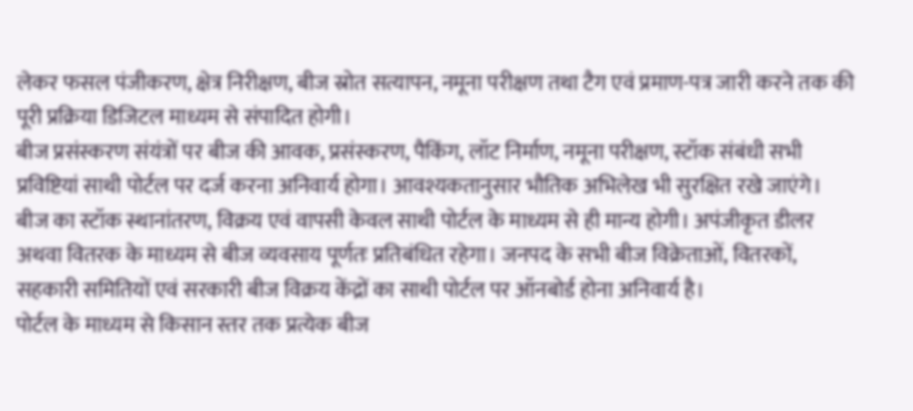लेकर फसल पंजीकरण, क्षेत्र निरीक्षण, बीज स्रोत सत्यापन, नमूना परीक्षण तथा टैग एवं प्रमाण-पत्र जारी करने तक की पूरी प्रक्रिया डिजिटल माध्यम से संपादित होगी।
बीज प्रसंस्करण संयंत्रों पर बीज की आवक, प्रसंस्करण, पैकिंग, लॉट निर्माण, नमूना परीक्षण, स्टॉक संबंधी सभी प्रविष्टियां साथी पोर्टल पर दर्ज करना अनिवार्य होगा। आवश्यकतानुसार भौतिक अभिलेख भी सुरक्षित रखे जाएंगे।
बीज का स्टॉक स्थानांतरण, विक्रय एवं वापसी केवल साथी पोर्टल के माध्यम से ही मान्य होगी। अपंजीकृत डीलर अथवा वितरक के माध्यम से बीज व्यवसाय पूर्णतः प्रतिबंधित रहेगा। जनपद के सभी बीज विक्रेताओं, वितरकों, सहकारी समितियों एवं सरकारी बीज विक्रय केंद्रों का साथी पोर्टल पर ऑनबोर्ड होना अनिवार्य है।
पोर्टल के माध्यम से किसान स्तर तक प्रत्येक बीज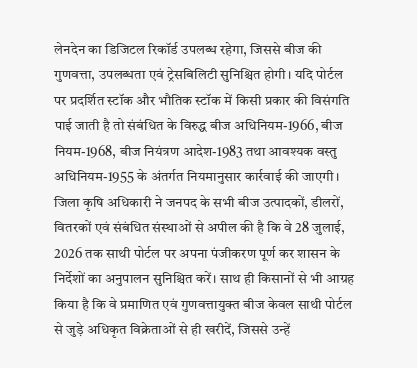लेनदेन का डिजिटल रिकॉर्ड उपलब्ध रहेगा, जिससे बीज की गुणवत्ता, उपलब्धता एवं ट्रेसबिलिटी सुनिश्चित होगी। यदि पोर्टल पर प्रदर्शित स्टॉक और भौतिक स्टॉक में किसी प्रकार की विसंगति पाई जाती है तो संबंधित के विरुद्ध बीज अधिनियम-1966, बीज नियम-1968, बीज नियंत्रण आदेश-1983 तथा आवश्यक वस्तु अधिनियम-1955 के अंतर्गत नियमानुसार कार्रवाई की जाएगी।
जिला कृषि अधिकारी ने जनपद के सभी बीज उत्पादकों, डीलरों, वितरकों एवं संबंधित संस्थाओं से अपील की है कि वे 28 जुलाई, 2026 तक साथी पोर्टल पर अपना पंजीकरण पूर्ण कर शासन के निर्देशों का अनुपालन सुनिश्चित करें। साथ ही किसानों से भी आग्रह किया है कि वे प्रमाणित एवं गुणवत्तायुक्त बीज केवल साथी पोर्टल से जुड़े अधिकृत विक्रेताओं से ही खरीदें, जिससे उन्हें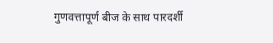गुणवत्तापूर्ण बीज के साथ पारदर्शी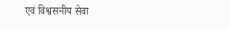एवं विश्वसनीय सेवा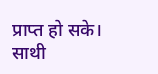प्राप्त हो सके।
साथी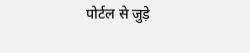पोर्टल से जुड़े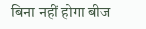बिना नहीं होगा बीज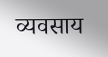व्यवसाय